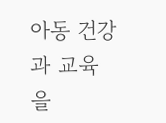아동 건강과 교육을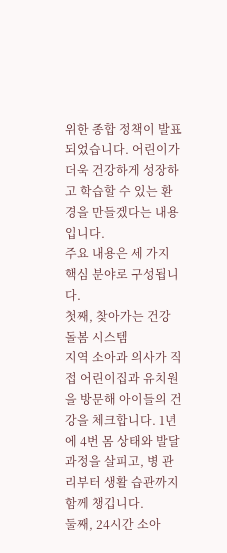위한 종합 정책이 발표되었습니다. 어린이가 더욱 건강하게 성장하고 학습할 수 있는 환경을 만들겠다는 내용입니다.
주요 내용은 세 가지 핵심 분야로 구성됩니다.
첫째, 찾아가는 건강 돌봄 시스템
지역 소아과 의사가 직접 어린이집과 유치원을 방문해 아이들의 건강을 체크합니다. 1년에 4번 몸 상태와 발달 과정을 살피고, 병 관리부터 생활 습관까지 함께 챙깁니다.
둘째, 24시간 소아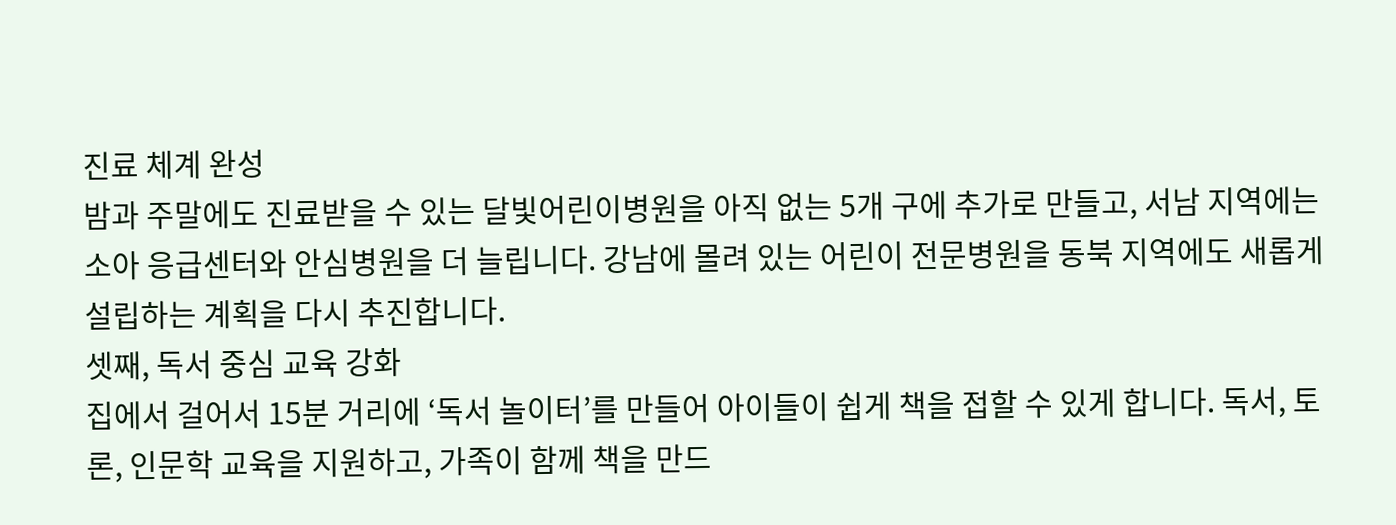진료 체계 완성
밤과 주말에도 진료받을 수 있는 달빛어린이병원을 아직 없는 5개 구에 추가로 만들고, 서남 지역에는 소아 응급센터와 안심병원을 더 늘립니다. 강남에 몰려 있는 어린이 전문병원을 동북 지역에도 새롭게 설립하는 계획을 다시 추진합니다.
셋째, 독서 중심 교육 강화
집에서 걸어서 15분 거리에 ‘독서 놀이터’를 만들어 아이들이 쉽게 책을 접할 수 있게 합니다. 독서, 토론, 인문학 교육을 지원하고, 가족이 함께 책을 만드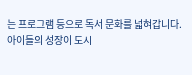는 프로그램 등으로 독서 문화를 넓혀갑니다.
아이들의 성장이 도시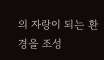의 자랑이 되는 환경을 조성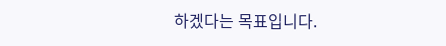하겠다는 목표입니다.